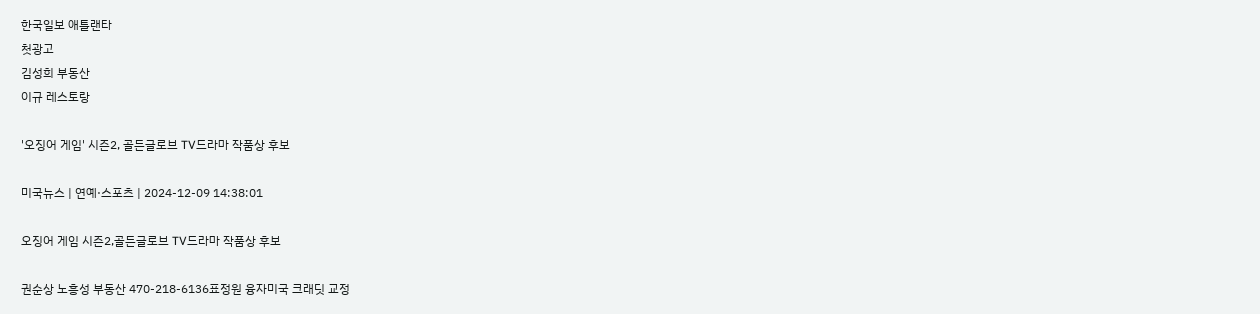한국일보 애틀랜타
첫광고
김성희 부동산
이규 레스토랑

'오징어 게임' 시즌2, 골든글로브 TV드라마 작품상 후보

미국뉴스 | 연예·스포츠 | 2024-12-09 14:38:01

오징어 게임 시즌2,골든글로브 TV드라마 작품상 후보

권순상 노흥성 부동산 470-218-6136표정원 융자미국 크래딧 교정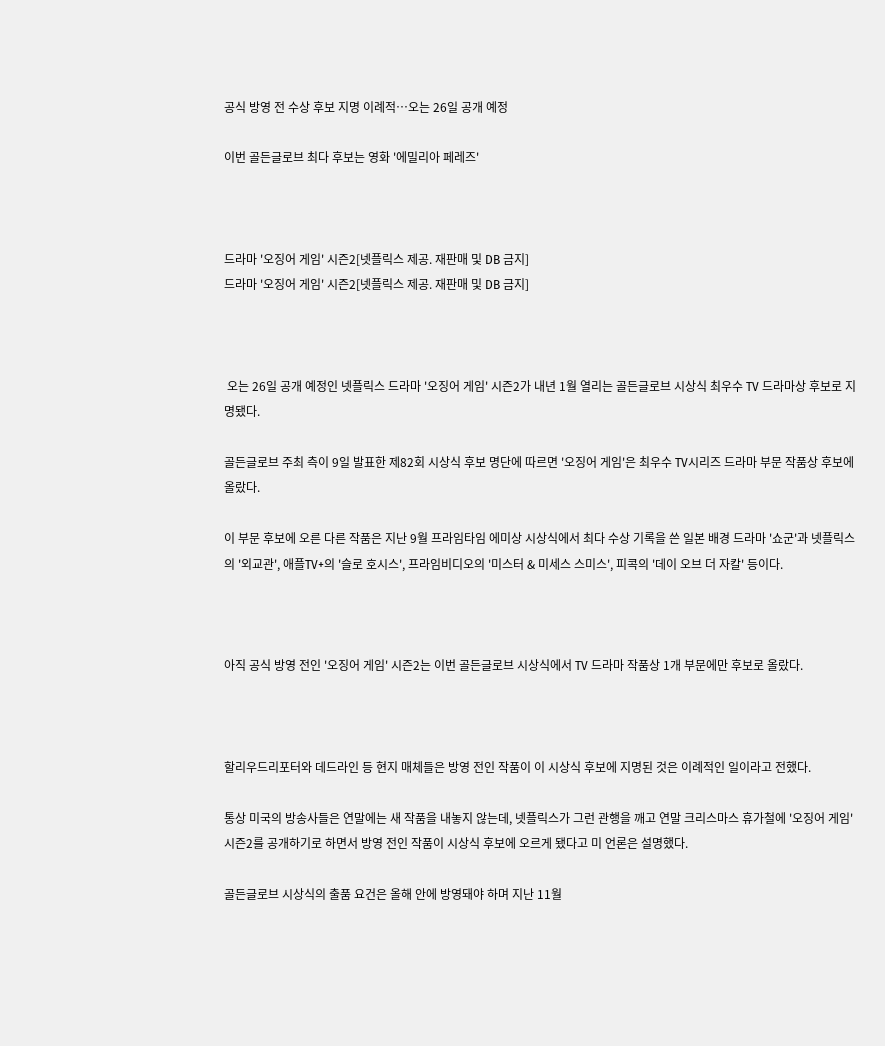공식 방영 전 수상 후보 지명 이례적…오는 26일 공개 예정

이번 골든글로브 최다 후보는 영화 '에밀리아 페레즈'



드라마 '오징어 게임' 시즌2[넷플릭스 제공. 재판매 및 DB 금지]
드라마 '오징어 게임' 시즌2[넷플릭스 제공. 재판매 및 DB 금지]



 오는 26일 공개 예정인 넷플릭스 드라마 '오징어 게임' 시즌2가 내년 1월 열리는 골든글로브 시상식 최우수 TV 드라마상 후보로 지명됐다.

골든글로브 주최 측이 9일 발표한 제82회 시상식 후보 명단에 따르면 '오징어 게임'은 최우수 TV시리즈 드라마 부문 작품상 후보에 올랐다.

이 부문 후보에 오른 다른 작품은 지난 9월 프라임타임 에미상 시상식에서 최다 수상 기록을 쓴 일본 배경 드라마 '쇼군'과 넷플릭스의 '외교관', 애플TV+의 '슬로 호시스', 프라임비디오의 '미스터 & 미세스 스미스', 피콕의 '데이 오브 더 자칼' 등이다.



아직 공식 방영 전인 '오징어 게임' 시즌2는 이번 골든글로브 시상식에서 TV 드라마 작품상 1개 부문에만 후보로 올랐다.



할리우드리포터와 데드라인 등 현지 매체들은 방영 전인 작품이 이 시상식 후보에 지명된 것은 이례적인 일이라고 전했다.

통상 미국의 방송사들은 연말에는 새 작품을 내놓지 않는데, 넷플릭스가 그런 관행을 깨고 연말 크리스마스 휴가철에 '오징어 게임' 시즌2를 공개하기로 하면서 방영 전인 작품이 시상식 후보에 오르게 됐다고 미 언론은 설명했다.

골든글로브 시상식의 출품 요건은 올해 안에 방영돼야 하며 지난 11월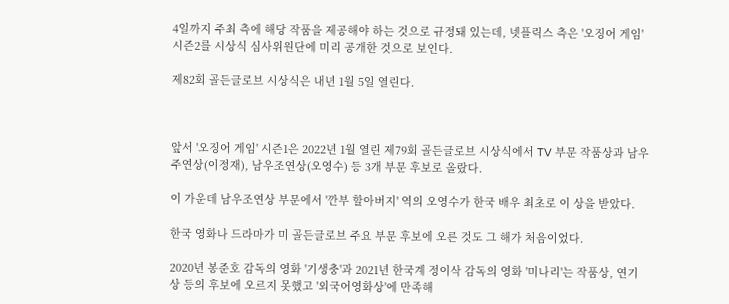4일까지 주최 측에 해당 작품을 제공해야 하는 것으로 규정돼 있는데, 넷플릭스 측은 '오징어 게임' 시즌2를 시상식 심사위원단에 미리 공개한 것으로 보인다.

제82회 골든글로브 시상식은 내년 1월 5일 열린다.



앞서 '오징어 게임' 시즌1은 2022년 1월 열린 제79회 골든글로브 시상식에서 TV 부문 작품상과 남우주연상(이정재), 남우조연상(오영수) 등 3개 부문 후보로 올랐다.

이 가운데 남우조연상 부문에서 '깐부 할아버지' 역의 오영수가 한국 배우 최초로 이 상을 받았다.

한국 영화나 드라마가 미 골든글로브 주요 부문 후보에 오른 것도 그 해가 처음이었다.

2020년 봉준호 감독의 영화 '기생충'과 2021년 한국계 정이삭 감독의 영화 '미나리'는 작품상, 연기상 등의 후보에 오르지 못했고 '외국어영화상'에 만족해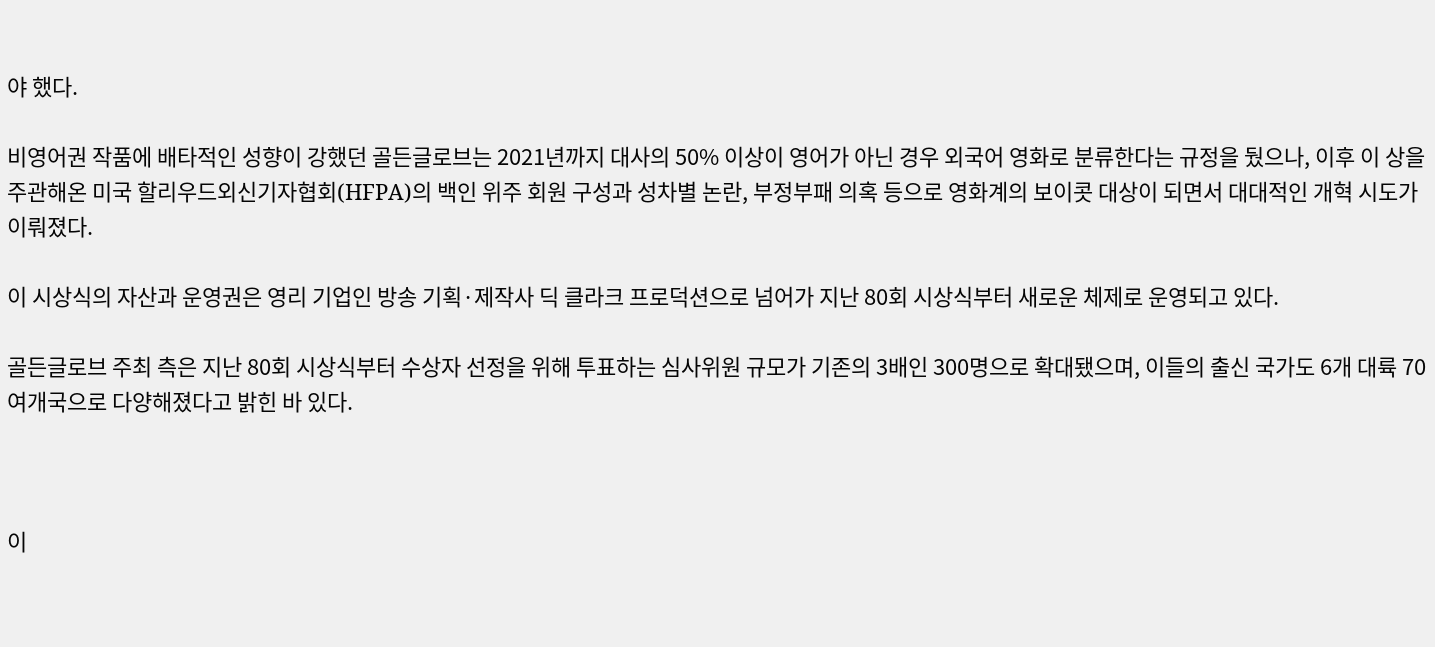야 했다.

비영어권 작품에 배타적인 성향이 강했던 골든글로브는 2021년까지 대사의 50% 이상이 영어가 아닌 경우 외국어 영화로 분류한다는 규정을 뒀으나, 이후 이 상을 주관해온 미국 할리우드외신기자협회(HFPA)의 백인 위주 회원 구성과 성차별 논란, 부정부패 의혹 등으로 영화계의 보이콧 대상이 되면서 대대적인 개혁 시도가 이뤄졌다.

이 시상식의 자산과 운영권은 영리 기업인 방송 기획·제작사 딕 클라크 프로덕션으로 넘어가 지난 80회 시상식부터 새로운 체제로 운영되고 있다.

골든글로브 주최 측은 지난 80회 시상식부터 수상자 선정을 위해 투표하는 심사위원 규모가 기존의 3배인 300명으로 확대됐으며, 이들의 출신 국가도 6개 대륙 70여개국으로 다양해졌다고 밝힌 바 있다.



이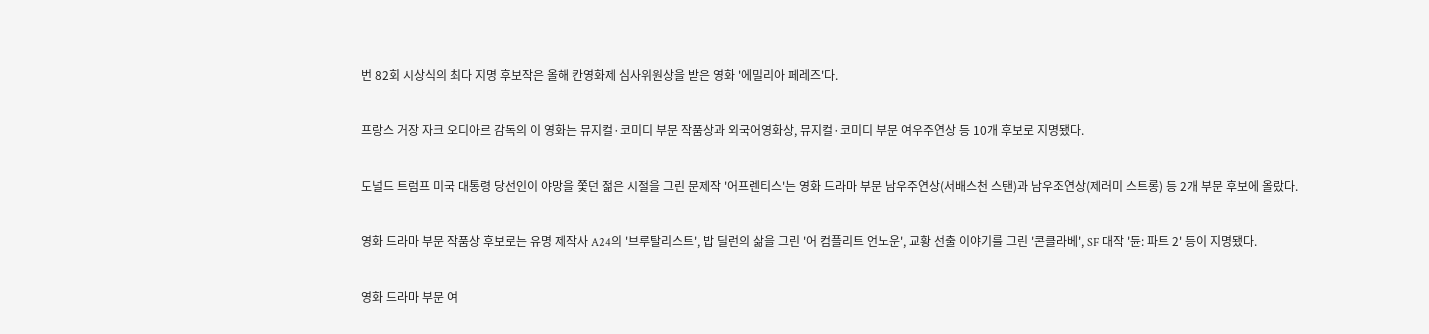번 82회 시상식의 최다 지명 후보작은 올해 칸영화제 심사위원상을 받은 영화 '에밀리아 페레즈'다.

프랑스 거장 자크 오디아르 감독의 이 영화는 뮤지컬·코미디 부문 작품상과 외국어영화상, 뮤지컬·코미디 부문 여우주연상 등 10개 후보로 지명됐다.

도널드 트럼프 미국 대통령 당선인이 야망을 쫓던 젊은 시절을 그린 문제작 '어프렌티스'는 영화 드라마 부문 남우주연상(서배스천 스탠)과 남우조연상(제러미 스트롱) 등 2개 부문 후보에 올랐다.

영화 드라마 부문 작품상 후보로는 유명 제작사 A24의 '브루탈리스트', 밥 딜런의 삶을 그린 '어 컴플리트 언노운', 교황 선출 이야기를 그린 '콘클라베', SF 대작 '듄: 파트 2' 등이 지명됐다.

영화 드라마 부문 여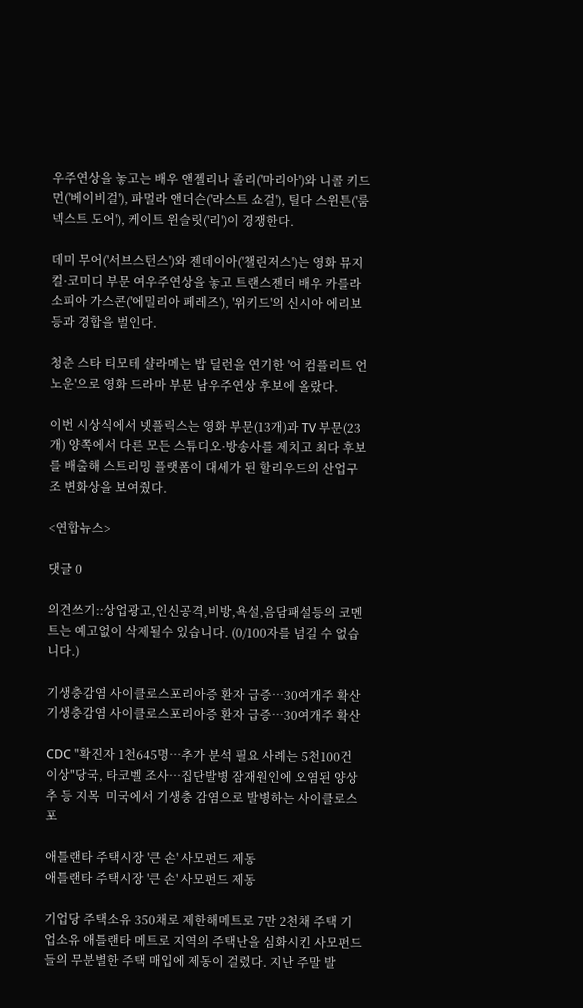우주연상을 놓고는 배우 앤젤리나 졸리('마리아')와 니콜 키드먼('베이비걸'), 파멀라 앤더슨('라스트 쇼걸'), 틸다 스윈튼('룸 넥스트 도어'), 케이트 윈슬릿('리')이 경쟁한다.

데미 무어('서브스턴스')와 젠데이아('챌린저스')는 영화 뮤지컬·코미디 부문 여우주연상을 놓고 트랜스젠더 배우 카를라 소피아 가스콘('에밀리아 페레즈'), '위키드'의 신시아 에리보 등과 경합을 벌인다.

청춘 스타 티모테 샬라메는 밥 딜런을 연기한 '어 컴플리트 언노운'으로 영화 드라마 부문 남우주연상 후보에 올랐다.

이번 시상식에서 넷플릭스는 영화 부문(13개)과 TV 부문(23개) 양쪽에서 다른 모든 스튜디오·방송사를 제치고 최다 후보를 배출해 스트리밍 플랫폼이 대세가 된 할리우드의 산업구조 변화상을 보여줬다.

<연합뉴스>

댓글 0

의견쓰기::상업광고,인신공격,비방,욕설,음담패설등의 코멘트는 예고없이 삭제될수 있습니다. (0/100자를 넘길 수 없습니다.)

기생충감염 사이클로스포리아증 환자 급증…30여개주 확산
기생충감염 사이클로스포리아증 환자 급증…30여개주 확산

CDC "확진자 1천645명…추가 분석 필요 사례는 5천100건 이상"당국, 타코벨 조사…집단발병 잠재원인에 오염된 양상추 등 지목  미국에서 기생충 감염으로 발병하는 사이클로스포

애틀랜타 주택시장 '큰 손' 사모펀드 제동
애틀랜타 주택시장 '큰 손' 사모펀드 제동

기업당 주택소유 350채로 제한해메트로 7만 2천채 주택 기업소유 애틀랜타 메트로 지역의 주택난을 심화시킨 사모펀드들의 무분별한 주택 매입에 제동이 걸렸다. 지난 주말 발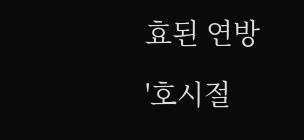효된 연방

'호시절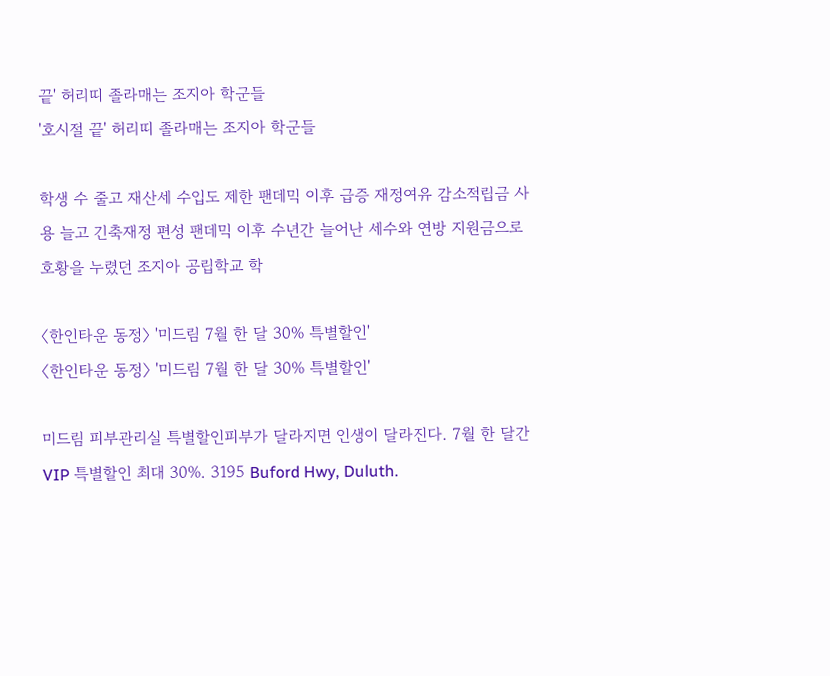끝' 허리띠 졸라매는 조지아 학군들
'호시절 끝' 허리띠 졸라매는 조지아 학군들

학생 수 줄고 재산세 수입도 제한 팬데믹 이후 급증 재정여유 감소적립금 사용 늘고 긴축재정 편성 팬데믹 이후 수년간 늘어난 세수와 연방 지원금으로 호황을 누렸던 조지아 공립학교 학

〈한인타운 동정〉 '미드림 7월 한 달 30% 특별할인'
〈한인타운 동정〉 '미드림 7월 한 달 30% 특별할인'

미드림 피부관리실 특별할인피부가 달라지면 인생이 달라진다. 7월 한 달간 VIP 특별할인 최대 30%. 3195 Buford Hwy, Duluth.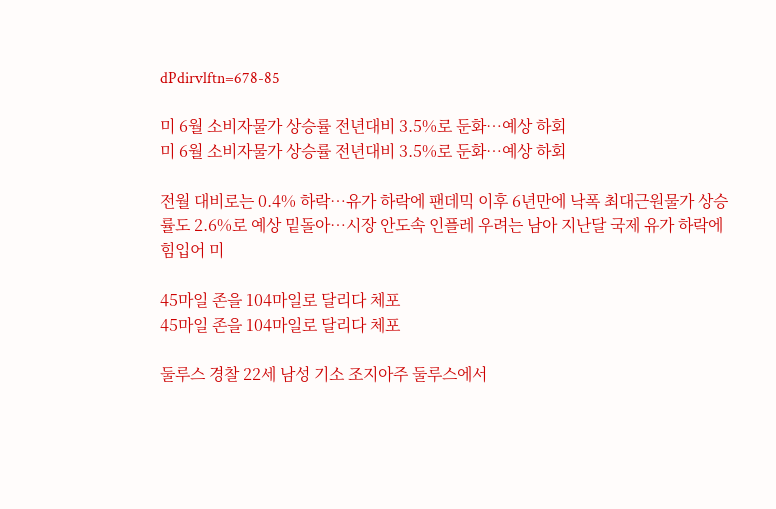dPdirvlftn=678-85

미 6월 소비자물가 상승률 전년대비 3.5%로 둔화…예상 하회
미 6월 소비자물가 상승률 전년대비 3.5%로 둔화…예상 하회

전월 대비로는 0.4% 하락…유가 하락에 팬데믹 이후 6년만에 낙폭 최대근원물가 상승률도 2.6%로 예상 밑돌아…시장 안도속 인플레 우려는 남아 지난달 국제 유가 하락에 힘입어 미

45마일 존을 104마일로 달리다 체포
45마일 존을 104마일로 달리다 체포

둘루스 경찰 22세 남성 기소 조지아주 둘루스에서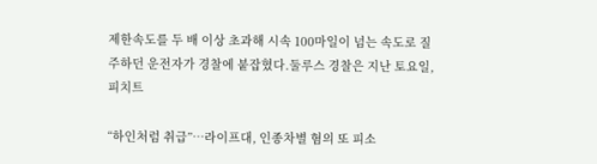제한속도를 두 배 이상 초과해 시속 100마일이 넘는 속도로 질주하던 운전자가 경찰에 붙잡혔다.둘루스 경찰은 지난 토요일, 피치트

“하인처럼 취급”…라이프대, 인종차별 혐의 또 피소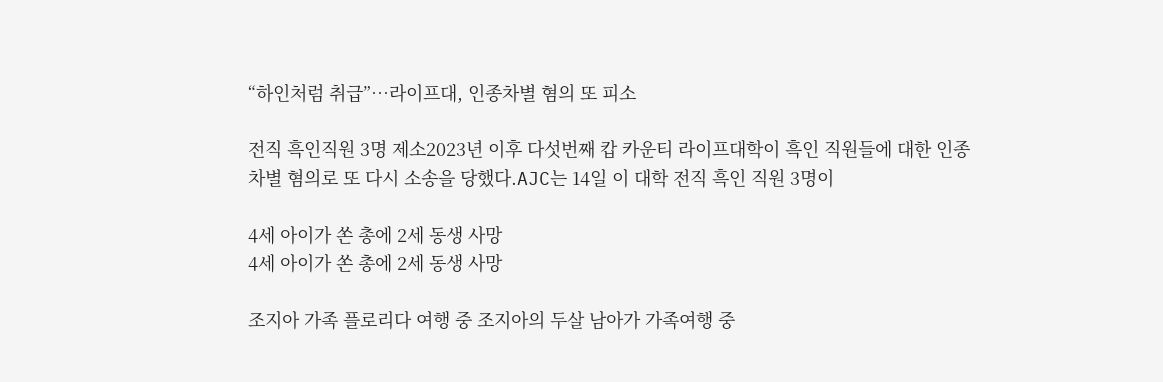“하인처럼 취급”…라이프대, 인종차별 혐의 또 피소

전직 흑인직원 3명 제소2023년 이후 다섯번째 캅 카운티 라이프대학이 흑인 직원들에 대한 인종차별 혐의로 또 다시 소송을 당했다.AJC는 14일 이 대학 전직 흑인 직원 3명이

4세 아이가 쏜 총에 2세 동생 사망
4세 아이가 쏜 총에 2세 동생 사망

조지아 가족 플로리다 여행 중 조지아의 두살 남아가 가족여행 중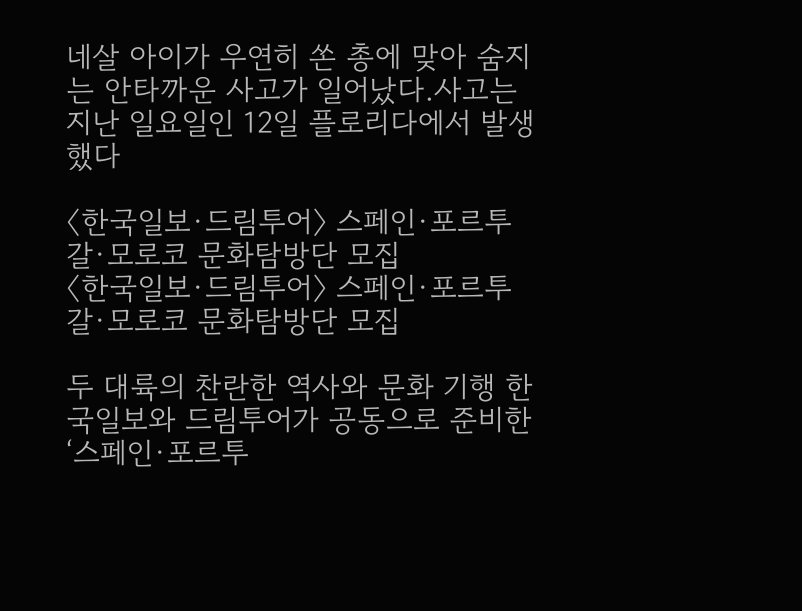네살 아이가 우연히 쏜 총에 맞아 숨지는 안타까운 사고가 일어났다.사고는 지난 일요일인 12일 플로리다에서 발생했다

〈한국일보·드림투어〉 스페인·포르투갈·모로코 문화탐방단 모집
〈한국일보·드림투어〉 스페인·포르투갈·모로코 문화탐방단 모집

두 대륙의 찬란한 역사와 문화 기행 한국일보와 드림투어가 공동으로 준비한 ‘스페인·포르투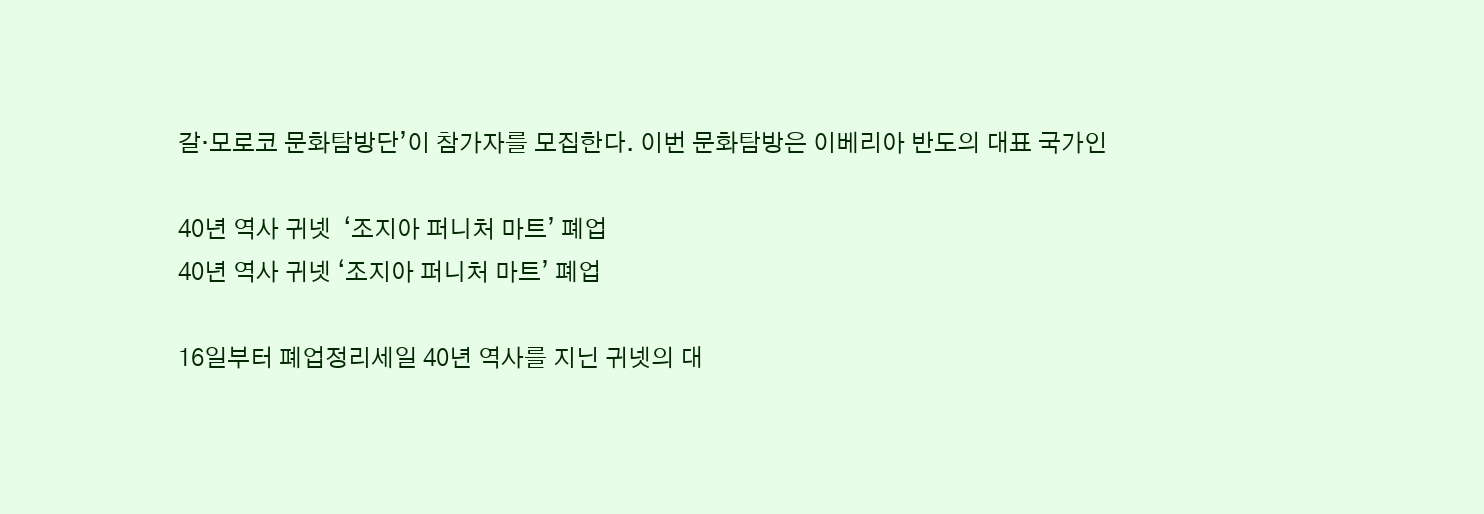갈·모로코 문화탐방단’이 참가자를 모집한다. 이번 문화탐방은 이베리아 반도의 대표 국가인

40년 역사 귀넷  ‘조지아 퍼니처 마트’ 폐업
40년 역사 귀넷 ‘조지아 퍼니처 마트’ 폐업

16일부터 폐업정리세일 40년 역사를 지닌 귀넷의 대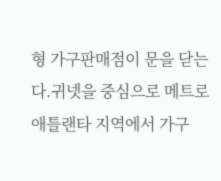형 가구판매점이 문을 닫는다.귀넷을 중심으로 메트로 애틀랜타 지역에서 가구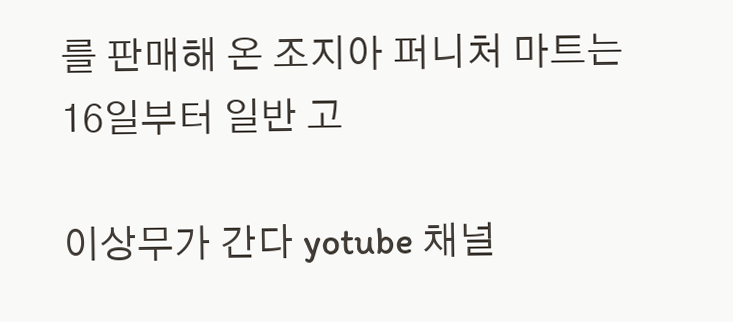를 판매해 온 조지아 퍼니처 마트는 16일부터 일반 고

이상무가 간다 yotube 채널